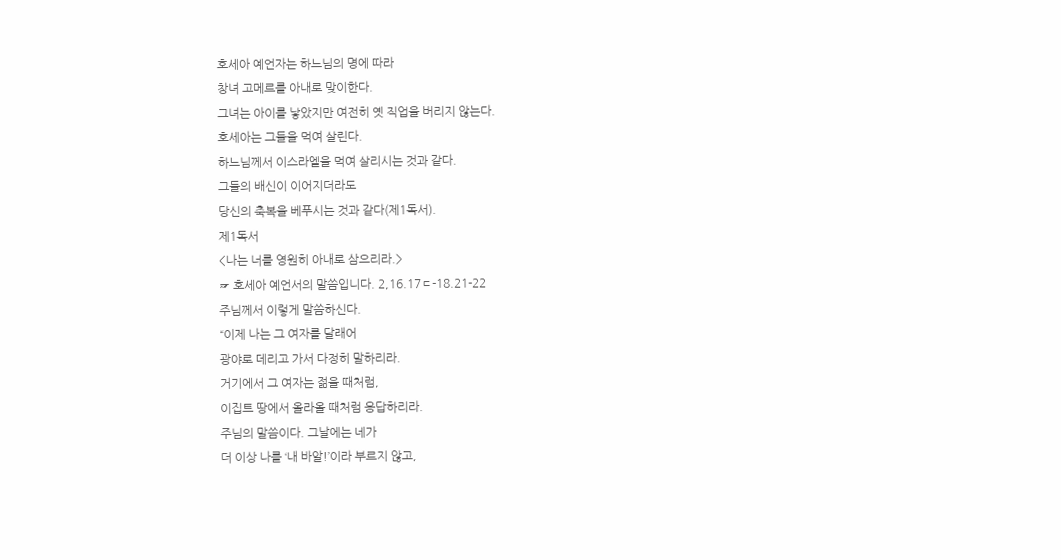호세아 예언자는 하느님의 명에 따라
창녀 고메르를 아내로 맞이한다.
그녀는 아이를 낳았지만 여전히 옛 직업을 버리지 않는다.
호세아는 그들을 먹여 살린다.
하느님께서 이스라엘을 먹여 살리시는 것과 같다.
그들의 배신이 이어지더라도
당신의 축복을 베푸시는 것과 같다(제1독서).
제1독서
<나는 너를 영원히 아내로 삼으리라.>
☞ 호세아 예언서의 말씀입니다. 2,16.17ㄷ-18.21-22
주님께서 이렇게 말씀하신다.
“이제 나는 그 여자를 달래어
광야로 데리고 가서 다정히 말하리라.
거기에서 그 여자는 젊을 때처럼,
이집트 땅에서 올라올 때처럼 응답하리라.
주님의 말씀이다. 그날에는 네가
더 이상 나를 ‘내 바알!’이라 부르지 않고,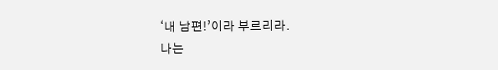‘내 남편!’이라 부르리라.
나는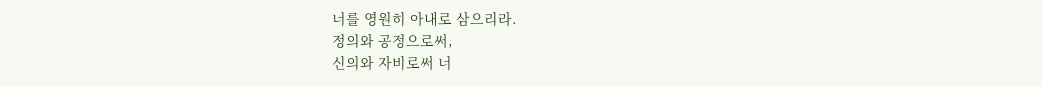너를 영원히 아내로 삼으리라.
정의와 공정으로써,
신의와 자비로써 너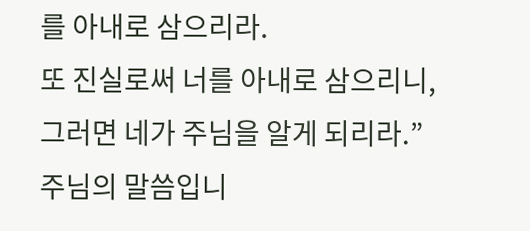를 아내로 삼으리라.
또 진실로써 너를 아내로 삼으리니,
그러면 네가 주님을 알게 되리라.”
주님의 말씀입니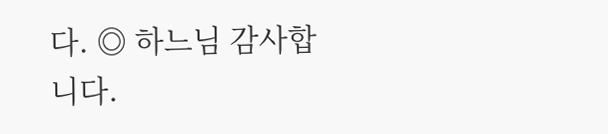다. ◎ 하느님 감사합니다.